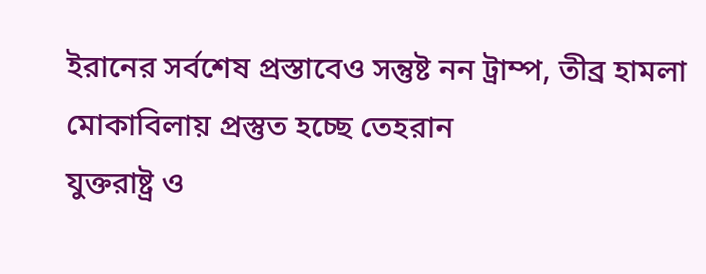ইরানের সর্বশেষ প্রস্তাবেও সন্তুষ্ট নন ট্রাম্প, তীব্র হামলা মোকাবিলায় প্রস্তুত হচ্ছে তেহরান
যুক্তরাষ্ট্র ও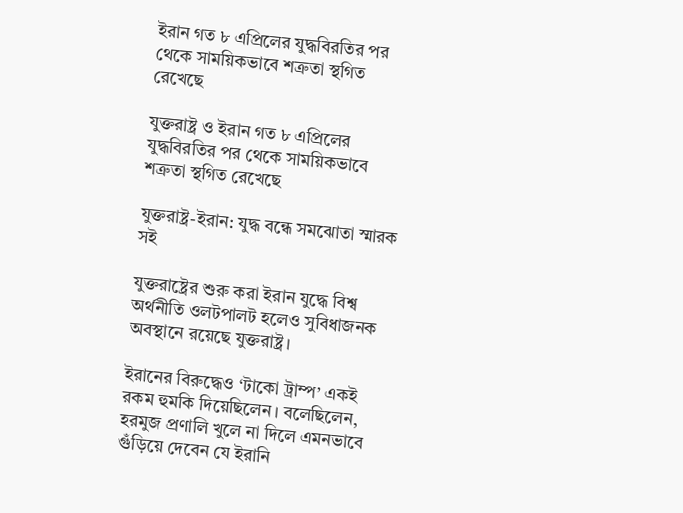ইরান গত ৮ এপ্রিলের যুদ্ধবিরতির পর থেকে সাময়িকভাবে শত্রুতা স্থগিত রেখেছে

যুক্তরাষ্ট্র ও ইরান গত ৮ এপ্রিলের যুদ্ধবিরতির পর থেকে সাময়িকভাবে শত্রুতা স্থগিত রেখেছে

যুক্তরাষ্ট্র-ইরান: যুদ্ধ বন্ধে সমঝোতা স্মারক সই

যুক্তরাষ্ট্রের শুরু করা ইরান যুদ্ধে বিশ্ব অর্থনীতি ওলটপালট হলেও সুবিধাজনক অবস্থানে রয়েছে যুক্তরাষ্ট্র।

ইরানের বিরুদ্ধেও ‘টাকো ট্রাম্প’ একই রকম হুমকি দিয়েছিলেন। বলেছিলেন, হরমুজ প্রণালি খুলে না দিলে এমনভাবে গুঁড়িয়ে দেবেন যে ইরানি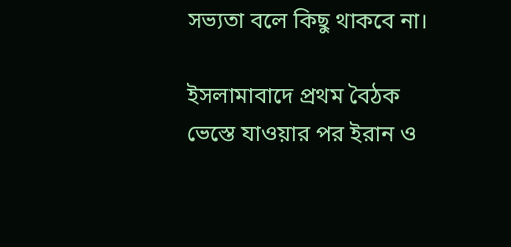সভ্যতা বলে কিছু থাকবে না।

ইসলামাবাদে প্রথম বৈঠক ভেস্তে যাওয়ার পর ইরান ও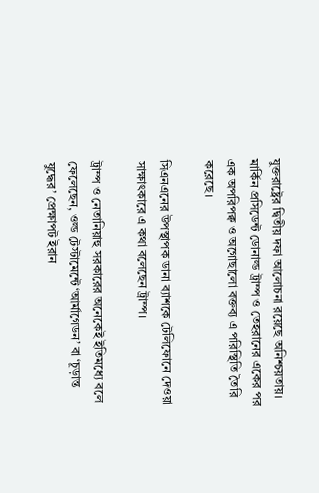যুক্তরাষ্ট্রের দ্বিতীয় দফা আলোচনা রয়েছে অনিশ্চয়তায়। মার্কিন প্রসিডেন্ট ডোনাল্ড ট্রাম্প ও তেহরানের একের পর এক অপরিপক্ব ও অগোছালো বক্তব্য এ পরিস্থিতি তৈরি করেছে।

সিএনএনের উপস্থাপক ডানা ব্যাশকে টেলিফোনে দেওয়া সাক্ষাৎকারে এ কথা বলেছেন ট্রাম্প।

ট্রাম্প ও নেতানিয়াহু সরকারের অনেকেই ইতিমধ্যে বলে ফেলেছেন, ওল্ড টেস্টামেন্টে ‘আর্মাগেডন’ বা ‘চূড়ান্ত যুদ্ধের’ প্রেক্ষাপট ইরান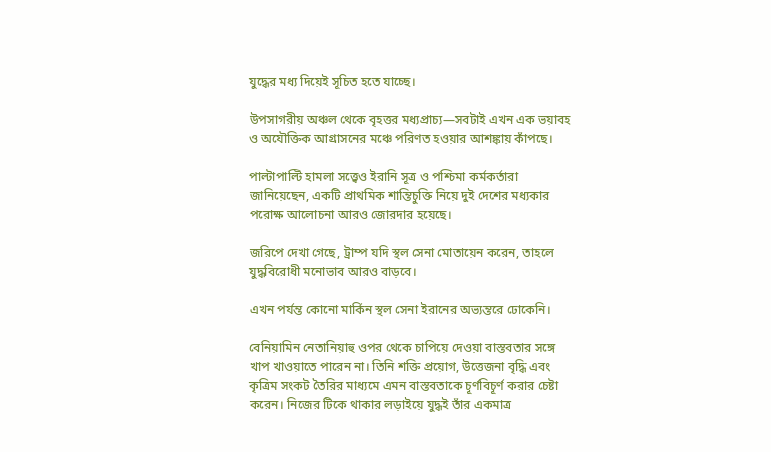যুদ্ধের মধ্য দিয়েই সূচিত হতে যাচ্ছে।

উপসাগরীয় অঞ্চল থেকে বৃহত্তর মধ্যপ্রাচ্য—সবটাই এখন এক ভয়াবহ ও অযৌক্তিক আগ্রাসনের মঞ্চে পরিণত হওয়ার আশঙ্কায় কাঁপছে।

পাল্টাপাল্টি হামলা সত্ত্বেও ইরানি সূত্র ও পশ্চিমা কর্মকর্তারা জানিয়েছেন, একটি প্রাথমিক শান্তিচুক্তি নিয়ে দুই দেশের মধ্যকার পরোক্ষ আলোচনা আরও জোরদার হয়েছে।

জরিপে দেখা গেছে, ট্রাম্প যদি স্থল সেনা মোতায়েন করেন, তাহলে যুদ্ধবিরোধী মনোভাব আরও বাড়বে।

এখন পর্যন্ত কোনো মার্কিন স্থল সেনা ইরানের অভ্যন্তরে ঢোকেনি।

বেনিয়ামিন নেতানিয়াহু ওপর থেকে চাপিয়ে দেওয়া বাস্তবতার সঙ্গে খাপ খাওয়াতে পারেন না। তিনি শক্তি প্রয়োগ, উত্তেজনা বৃদ্ধি এবং কৃত্রিম সংকট তৈরির মাধ্যমে এমন বাস্তবতাকে চূর্ণবিচূর্ণ করার চেষ্টা করেন। নিজের টিকে থাকার লড়াইয়ে যুদ্ধই তাঁর একমাত্র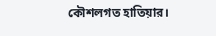কৌশলগত হাতিয়ার।